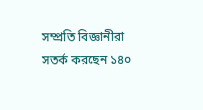সম্প্রতি বিজ্ঞানীরা সতর্ক করছেন ১৪০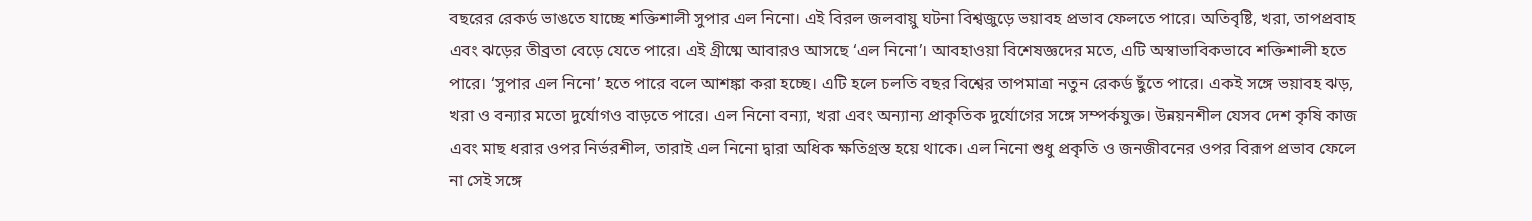বছরের রেকর্ড ভাঙতে যাচ্ছে শক্তিশালী সুপার এল নিনো। এই বিরল জলবায়ু ঘটনা বিশ্বজুড়ে ভয়াবহ প্রভাব ফেলতে পারে। অতিবৃষ্টি, খরা, তাপপ্রবাহ এবং ঝড়ের তীব্রতা বেড়ে যেতে পারে। এই গ্রীষ্মে আবারও আসছে ‘এল নিনো’। আবহাওয়া বিশেষজ্ঞদের মতে, এটি অস্বাভাবিকভাবে শক্তিশালী হতে পারে। ‘সুপার এল নিনো’ হতে পারে বলে আশঙ্কা করা হচ্ছে। এটি হলে চলতি বছর বিশ্বের তাপমাত্রা নতুন রেকর্ড ছুঁতে পারে। একই সঙ্গে ভয়াবহ ঝড়, খরা ও বন্যার মতো দুর্যোগও বাড়তে পারে। এল নিনো বন্যা, খরা এবং অন্যান্য প্রাকৃতিক দুর্যোগের সঙ্গে সম্পর্কযুক্ত। উন্নয়নশীল যেসব দেশ কৃষি কাজ এবং মাছ ধরার ওপর নির্ভরশীল, তারাই এল নিনো দ্বারা অধিক ক্ষতিগ্রস্ত হয়ে থাকে। এল নিনো শুধু প্রকৃতি ও জনজীবনের ওপর বিরূপ প্রভাব ফেলে না সেই সঙ্গে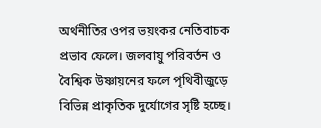অর্থনীতির ওপর ভয়ংকর নেতিবাচক প্রভাব ফেলে। জলবায়ু পরিবর্তন ও বৈশ্বিক উষ্ণায়নের ফলে পৃথিবীজুড়ে বিভিন্ন প্রাকৃতিক দুর্যোগের সৃষ্টি হচ্ছে।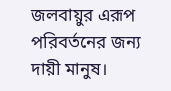জলবায়ুর এরূপ পরিবর্তনের জন্য দায়ী মানুষ।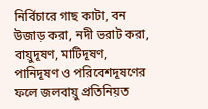নির্বিচারে গাছ কাটা, বন উজাড় করা, নদী ভরাট করা, বায়ুদূষণ, মাটিদূষণ, পানিদূষণ ও পরিবেশদূষণের ফলে জলবায়ু প্রতিনিয়ত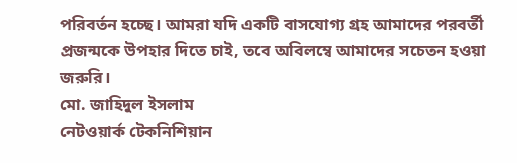পরিবর্তন হচ্ছে। আমরা যদি একটি বাসযোগ্য গ্রহ আমাদের পরবর্তী প্রজন্মকে উপহার দিতে চাই, তবে অবিলম্বে আমাদের সচেতন হওয়া জরুরি।
মো. জাহিদুল ইসলাম
নেটওয়ার্ক টেকনিশিয়ান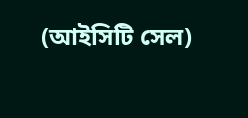(আইসিটি সেল)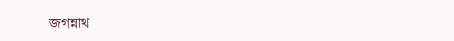জগন্নাথ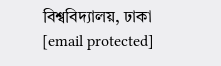বিশ্ববিদ্যালয়, ঢাকা
[email protected]